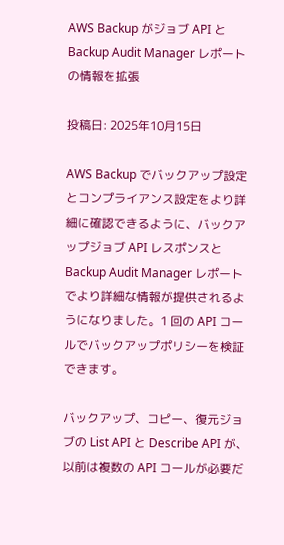AWS Backup がジョブ API と Backup Audit Manager レポートの情報を拡張

投稿日: 2025年10月15日

AWS Backup でバックアップ設定とコンプライアンス設定をより詳細に確認できるように、バックアップジョブ API レスポンスと Backup Audit Manager レポートでより詳細な情報が提供されるようになりました。1 回の API コールでバックアップポリシーを検証できます。

バックアップ、コピー、復元ジョブの List API と Describe API が、以前は複数の API コールが必要だ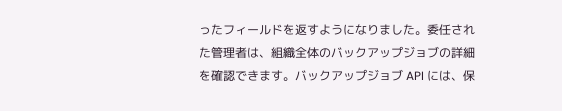ったフィールドを返すようになりました。委任された管理者は、組織全体のバックアップジョブの詳細を確認できます。バックアップジョブ API には、保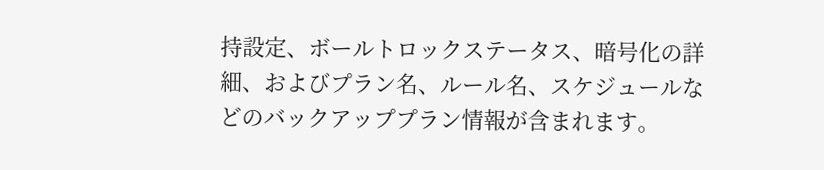持設定、ボールトロックステータス、暗号化の詳細、およびプラン名、ルール名、スケジュールなどのバックアッププラン情報が含まれます。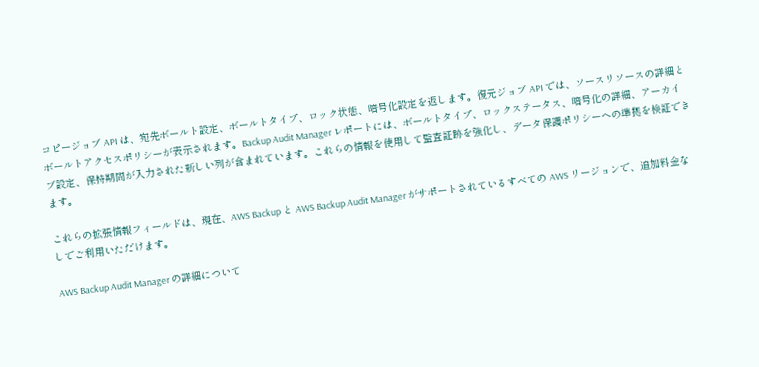コピージョブ API は、宛先ボールト設定、ボールトタイプ、ロック状態、暗号化設定を返します。復元ジョブ API では、ソースリソースの詳細とボールトアクセスポリシーが表示されます。Backup Audit Manager レポートには、ボールトタイプ、ロックステータス、暗号化の詳細、アーカイブ設定、保持期間が入力された新しい列が含まれています。これらの情報を使用して監査証跡を強化し、データ保護ポリシーへの準拠を検証できます。

これらの拡張情報フィールドは、現在、AWS Backup と AWS Backup Audit Manager がサポートされているすべての AWS リージョンで、追加料金なしでご利用いただけます。

AWS Backup Audit Manager の詳細について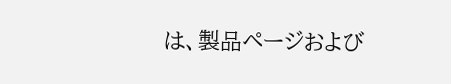は、製品ページおよび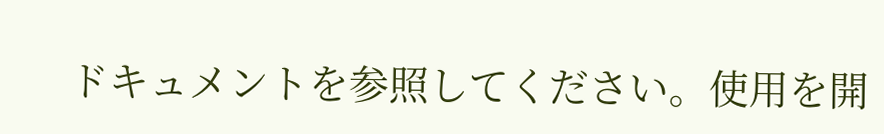ドキュメントを参照してください。使用を開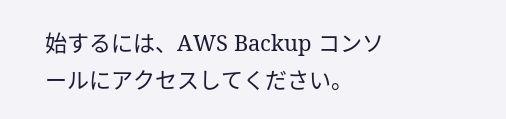始するには、AWS Backup コンソールにアクセスしてください。